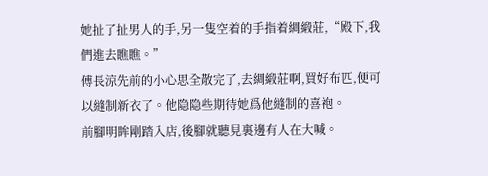她扯了扯男人的手,另一隻空着的手指着綢緞莊,“殿下,我們進去瞧瞧。”
傅長涼先前的小心思全散完了,去綢緞莊啊,買好布匹,便可以縫制新衣了。他隐隐些期待她爲他縫制的喜袍。
前腳明眸剛踏入店,後腳就聽見裏邊有人在大喊。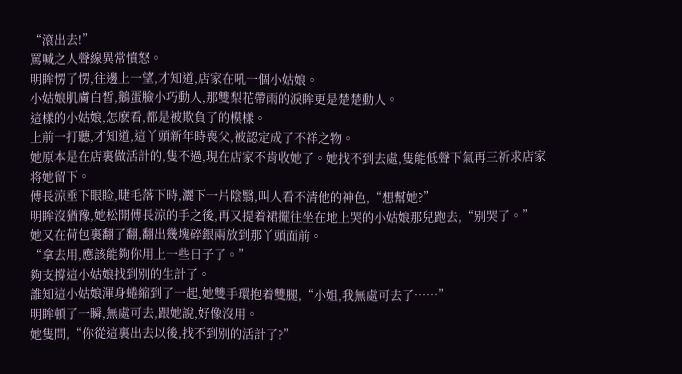“滾出去!”
罵喊之人聲線異常憤怒。
明眸愣了愣,往邊上一望,才知道,店家在吼一個小姑娘。
小姑娘肌膚白皙,鵝蛋臉小巧動人,那雙梨花帶雨的淚眸更是楚楚動人。
這樣的小姑娘,怎麽看,都是被欺負了的模樣。
上前一打聽,才知道,這丫頭新年時喪父,被認定成了不祥之物。
她原本是在店裏做活計的,隻不過,現在店家不肯收她了。她找不到去處,隻能低聲下氣再三祈求店家将她留下。
傅長涼垂下眼睑,睫毛落下時,灑下一片陰翳,叫人看不清他的神色,“想幫她?”
明眸沒猶豫,她松開傅長涼的手之後,再又提着裙擺往坐在地上哭的小姑娘那兒跑去,“别哭了。”
她又在荷包裏翻了翻,翻出幾塊碎銀兩放到那丫頭面前。
“拿去用,應該能夠你用上一些日子了。”
夠支撐這小姑娘找到别的生計了。
誰知這小姑娘渾身蜷縮到了一起,她雙手環抱着雙腿,“小姐,我無處可去了……”
明眸頓了一瞬,無處可去,跟她說,好像沒用。
她隻問,“你從這裏出去以後,找不到别的活計了?”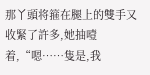那丫頭将箍在腿上的雙手又收緊了許多,她抽噎着,“嗯……隻是,我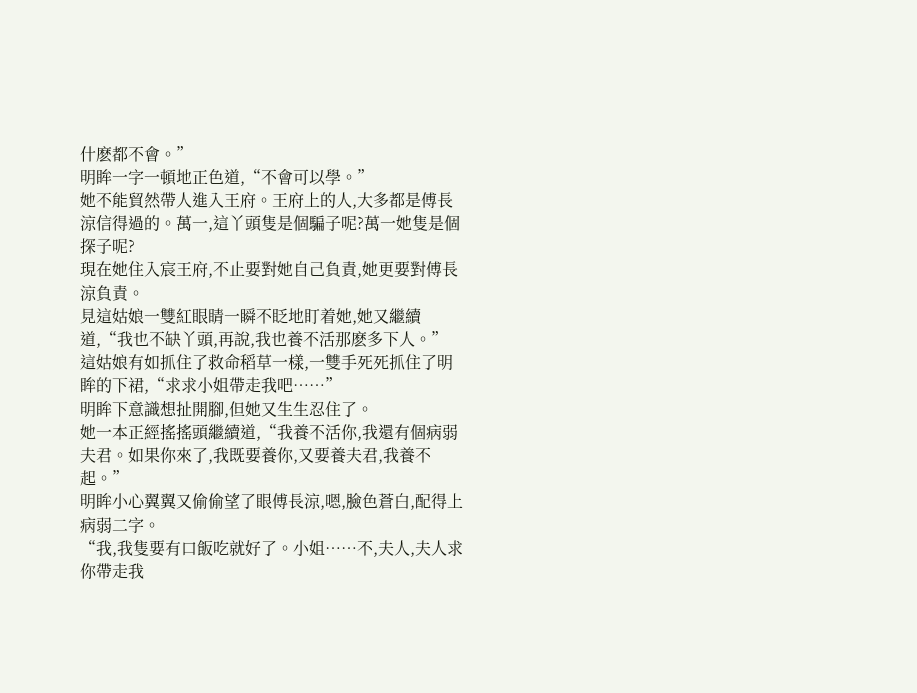什麽都不會。”
明眸一字一頓地正色道,“不會可以學。”
她不能貿然帶人進入王府。王府上的人,大多都是傅長涼信得過的。萬一,這丫頭隻是個騙子呢?萬一她隻是個探子呢?
現在她住入宸王府,不止要對她自己負責,她更要對傅長涼負責。
見這姑娘一雙紅眼睛一瞬不眨地盯着她,她又繼續道,“我也不缺丫頭,再說,我也養不活那麽多下人。”
這姑娘有如抓住了救命稻草一樣,一雙手死死抓住了明眸的下裙,“求求小姐帶走我吧……”
明眸下意識想扯開腳,但她又生生忍住了。
她一本正經搖搖頭繼續道,“我養不活你,我還有個病弱夫君。如果你來了,我既要養你,又要養夫君,我養不起。”
明眸小心翼翼又偷偷望了眼傅長涼,嗯,臉色蒼白,配得上病弱二字。
“我,我隻要有口飯吃就好了。小姐……不,夫人,夫人求你帶走我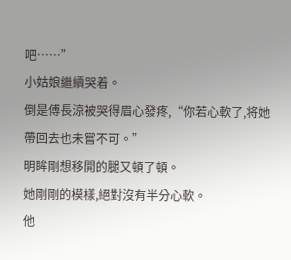吧……”
小姑娘繼續哭着。
倒是傅長涼被哭得眉心發疼,“你若心軟了,将她帶回去也未嘗不可。”
明眸剛想移開的腿又頓了頓。
她剛剛的模樣,絕對沒有半分心軟。
他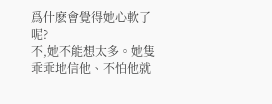爲什麽會覺得她心軟了呢?
不,她不能想太多。她隻乖乖地信他、不怕他就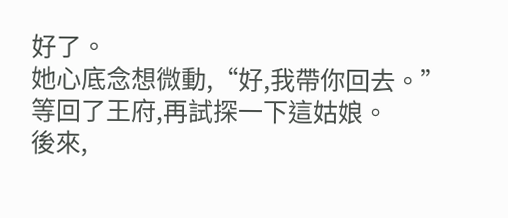好了。
她心底念想微動,“好,我帶你回去。”
等回了王府,再試探一下這姑娘。
後來,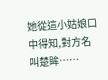她從這小姑娘口中得知,對方名叫楚眸……